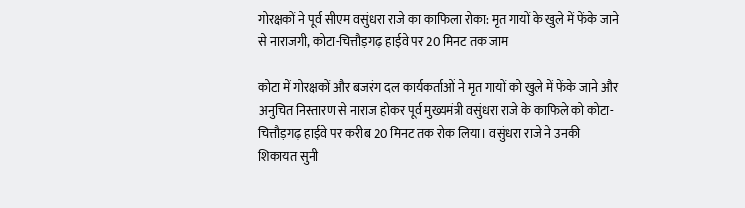गोरक्षकों ने पूर्व सीएम वसुंधरा राजे का काफिला रोका: मृत गायों के खुले में फेंके जाने से नाराजगी, कोटा-चित्तौड़गढ़ हाईवे पर 20 मिनट तक जाम

कोटा में गोरक्षकों और बजरंग दल कार्यकर्ताओं ने मृत गायों को खुले में फेंके जाने और अनुचित निस्तारण से नाराज होकर पूर्व मुख्यमंत्री वसुंधरा राजे के काफिले को कोटा-चित्तौड़गढ़ हाईवे पर करीब 20 मिनट तक रोक लिया। वसुंधरा राजे ने उनकी शिकायत सुनी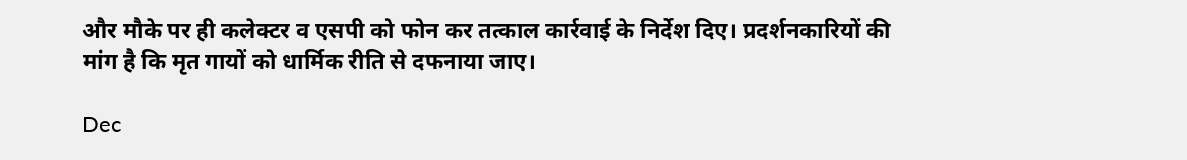और मौके पर ही कलेक्टर व एसपी को फोन कर तत्काल कार्रवाई के निर्देश दिए। प्रदर्शनकारियों की मांग है कि मृत गायों को धार्मिक रीति से दफनाया जाए।

Dec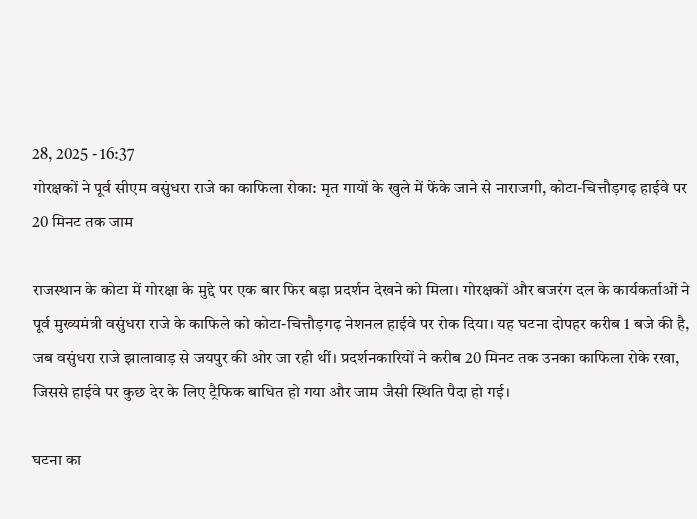28, 2025 - 16:37
गोरक्षकों ने पूर्व सीएम वसुंधरा राजे का काफिला रोका: मृत गायों के खुले में फेंके जाने से नाराजगी, कोटा-चित्तौड़गढ़ हाईवे पर 20 मिनट तक जाम

राजस्थान के कोटा में गोरक्षा के मुद्दे पर एक बार फिर बड़ा प्रदर्शन देखने को मिला। गोरक्षकों और बजरंग दल के कार्यकर्ताओं ने पूर्व मुख्यमंत्री वसुंधरा राजे के काफिले को कोटा-चित्तौड़गढ़ नेशनल हाईवे पर रोक दिया। यह घटना दोपहर करीब 1 बजे की है, जब वसुंधरा राजे झालावाड़ से जयपुर की ओर जा रही थीं। प्रदर्शनकारियों ने करीब 20 मिनट तक उनका काफिला रोके रखा, जिससे हाईवे पर कुछ देर के लिए ट्रैफिक बाधित हो गया और जाम जैसी स्थिति पैदा हो गई।

घटना का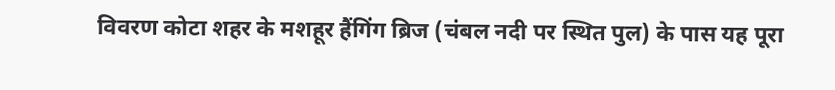विवरण कोटा शहर के मशहूर हैंगिंग ब्रिज (चंबल नदी पर स्थित पुल) के पास यह पूरा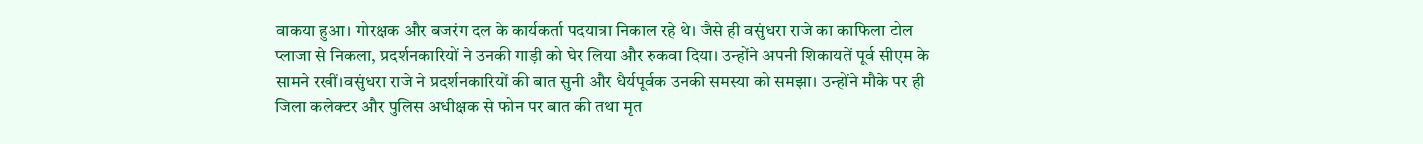वाकया हुआ। गोरक्षक और बजरंग दल के कार्यकर्ता पदयात्रा निकाल रहे थे। जैसे ही वसुंधरा राजे का काफिला टोल प्लाजा से निकला, प्रदर्शनकारियों ने उनकी गाड़ी को घेर लिया और रुकवा दिया। उन्होंने अपनी शिकायतें पूर्व सीएम के सामने रखीं।वसुंधरा राजे ने प्रदर्शनकारियों की बात सुनी और धैर्यपूर्वक उनकी समस्या को समझा। उन्होंने मौके पर ही जिला कलेक्टर और पुलिस अधीक्षक से फोन पर बात की तथा मृत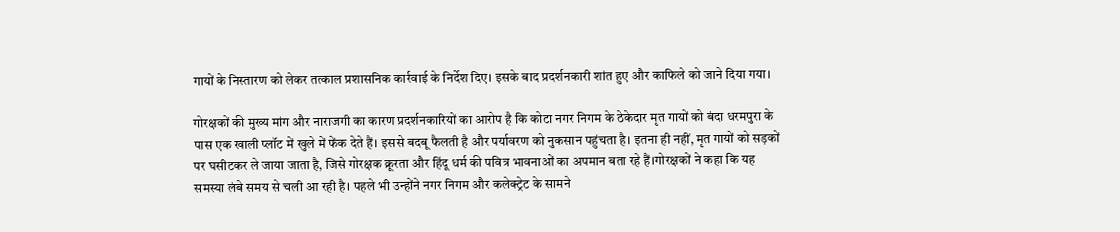गायों के निस्तारण को लेकर तत्काल प्रशासनिक कार्रवाई के निर्देश दिए। इसके बाद प्रदर्शनकारी शांत हुए और काफिले को जाने दिया गया।

गोरक्षकों की मुख्य मांग और नाराजगी का कारण प्रदर्शनकारियों का आरोप है कि कोटा नगर निगम के ठेकेदार मृत गायों को बंदा धरमपुरा के पास एक खाली प्लॉट में खुले में फेंक देते हैं। इससे बदबू फैलती है और पर्यावरण को नुकसान पहुंचता है। इतना ही नहीं, मृत गायों को सड़कों पर घसीटकर ले जाया जाता है, जिसे गोरक्षक क्रूरता और हिंदू धर्म की पवित्र भावनाओं का अपमान बता रहे हैं।गोरक्षकों ने कहा कि यह समस्या लंबे समय से चली आ रही है। पहले भी उन्होंने नगर निगम और कलेक्ट्रेट के सामने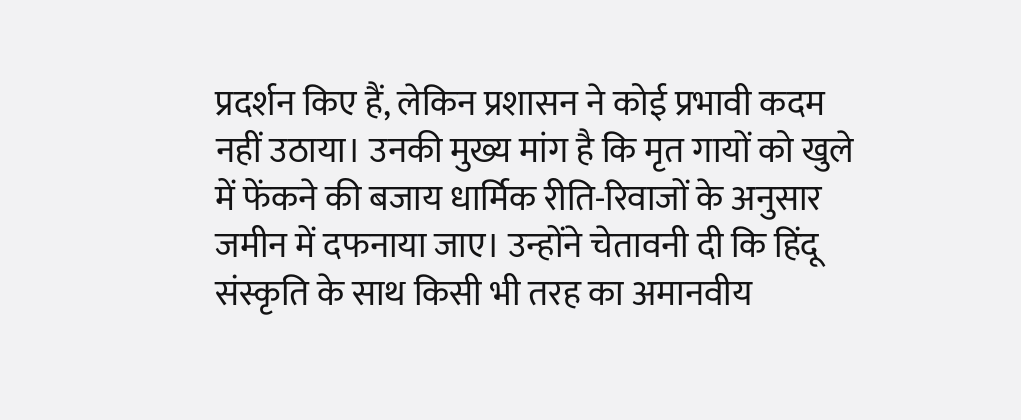प्रदर्शन किए हैं, लेकिन प्रशासन ने कोई प्रभावी कदम नहीं उठाया। उनकी मुख्य मांग है कि मृत गायों को खुले में फेंकने की बजाय धार्मिक रीति-रिवाजों के अनुसार जमीन में दफनाया जाए। उन्होंने चेतावनी दी कि हिंदू संस्कृति के साथ किसी भी तरह का अमानवीय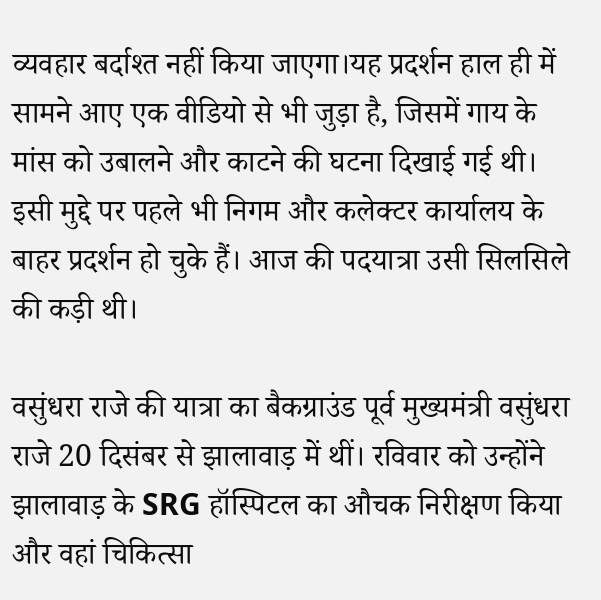व्यवहार बर्दाश्त नहीं किया जाएगा।यह प्रदर्शन हाल ही में सामने आए एक वीडियो से भी जुड़ा है, जिसमें गाय के मांस को उबालने और काटने की घटना दिखाई गई थी। इसी मुद्दे पर पहले भी निगम और कलेक्टर कार्यालय के बाहर प्रदर्शन हो चुके हैं। आज की पदयात्रा उसी सिलसिले की कड़ी थी।

वसुंधरा राजे की यात्रा का बैकग्राउंड पूर्व मुख्यमंत्री वसुंधरा राजे 20 दिसंबर से झालावाड़ में थीं। रविवार को उन्होंने झालावाड़ के SRG हॉस्पिटल का औचक निरीक्षण किया और वहां चिकित्सा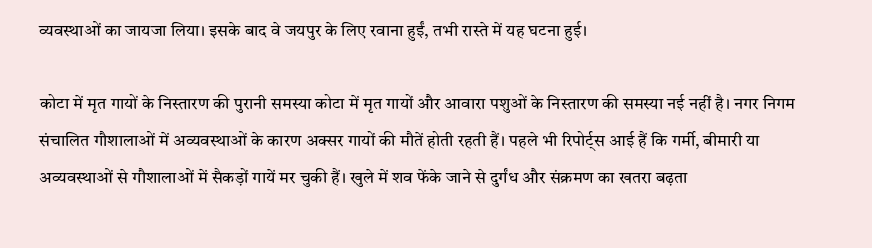व्यवस्थाओं का जायजा लिया। इसके बाद वे जयपुर के लिए रवाना हुईं, तभी रास्ते में यह घटना हुई।

कोटा में मृत गायों के निस्तारण की पुरानी समस्या कोटा में मृत गायों और आवारा पशुओं के निस्तारण की समस्या नई नहीं है। नगर निगम संचालित गौशालाओं में अव्यवस्थाओं के कारण अक्सर गायों की मौतें होती रहती हैं। पहले भी रिपोर्ट्स आई हैं कि गर्मी, बीमारी या अव्यवस्थाओं से गौशालाओं में सैकड़ों गायें मर चुकी हैं। खुले में शव फेंके जाने से दुर्गंध और संक्रमण का खतरा बढ़ता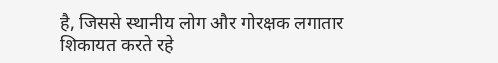है, जिससे स्थानीय लोग और गोरक्षक लगातार शिकायत करते रहे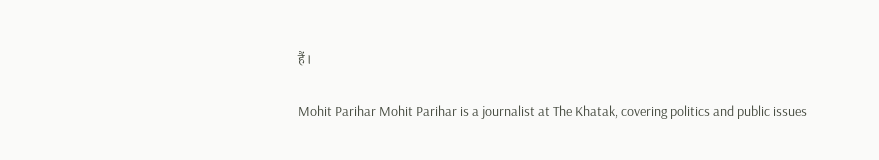हैं।

Mohit Parihar Mohit Parihar is a journalist at The Khatak, covering politics and public issues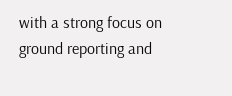with a strong focus on ground reporting and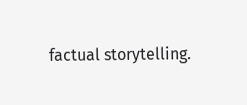factual storytelling.